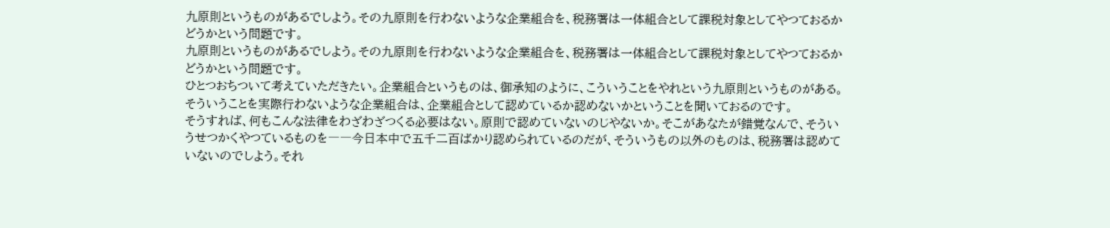九原則というものがあるでしよう。その九原則を行わないような企業組合を、税務署は一体組合として課税対象としてやつておるかどうかという問題です。
九原則というものがあるでしよう。その九原則を行わないような企業組合を、税務署は一体組合として課税対象としてやつておるかどうかという問題です。
ひとつおちついて考えていただきたい。企業組合というものは、御承知のように、こういうことをやれという九原則というものがある。そういうことを実際行わないような企業組合は、企業組合として認めているか認めないかということを聞いておるのです。
そうすれば、何もこんな法律をわざわざつくる必要はない。原則で認めていないのじやないか。そこがあなたが錯覚なんで、そういうせつかくやつているものを――今日本中で五千二百ばかり認められているのだが、そういうもの以外のものは、税務署は認めていないのでしよう。それ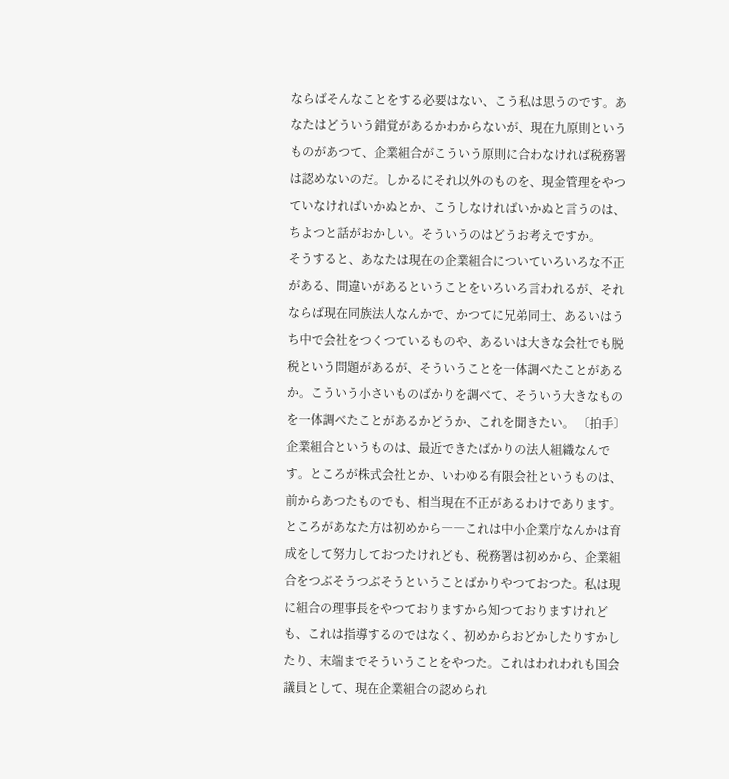ならばそんなことをする必要はない、こう私は思うのです。あなたはどういう錯覚があるかわからないが、現在九原則というものがあつて、企業組合がこういう原則に合わなければ税務署は認めないのだ。しかるにそれ以外のものを、現金管理をやつていなければいかぬとか、こうしなければいかぬと言うのは、ちよつと話がおかしい。そういうのはどうお考えですか。
そうすると、あなたは現在の企業組合についていろいろな不正がある、間違いがあるということをいろいろ言われるが、それならば現在同族法人なんかで、かつてに兄弟同士、あるいはうち中で会社をつくつているものや、あるいは大きな会社でも脱税という問題があるが、そういうことを一体調べたことがあるか。こういう小さいものばかりを調べて、そういう大きなものを一体調べたことがあるかどうか、これを聞きたい。 〔拍手〕
企業組合というものは、最近できたばかりの法人組織なんです。ところが株式会社とか、いわゆる有限会社というものは、前からあつたものでも、相当現在不正があるわけであります。ところがあなた方は初めから――これは中小企業庁なんかは育成をして努力しておつたけれども、税務署は初めから、企業組合をつぶそうつぶそうということばかりやつておつた。私は現に組合の理事長をやつておりますから知つておりますけれども、これは指導するのではなく、初めからおどかしたりすかしたり、末端までそういうことをやつた。これはわれわれも国会議員として、現在企業組合の認められ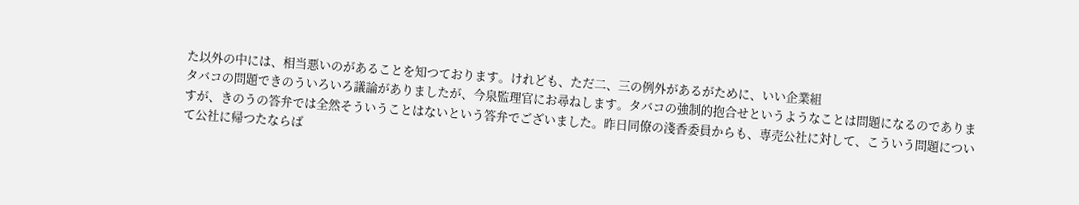た以外の中には、相当悪いのがあることを知つております。けれども、ただ二、三の例外があるがために、いい企業組
タバコの問題できのういろいろ議論がありましたが、今泉監理官にお尋ねします。タバコの強制的抱合せというようなことは問題になるのでありますが、きのうの答弁では全然そういうことはないという答弁でございました。昨日同僚の淺香委員からも、専売公社に対して、こういう問題について公社に帰つたならば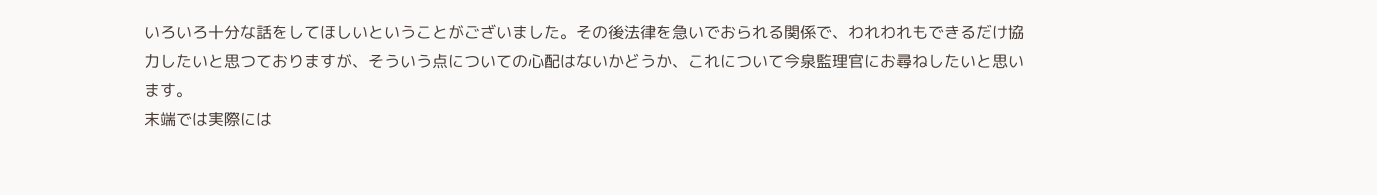いろいろ十分な話をしてほしいということがございました。その後法律を急いでおられる関係で、われわれもできるだけ協力したいと思つておりますが、そういう点についての心配はないかどうか、これについて今泉監理官にお尋ねしたいと思います。
末端では実際には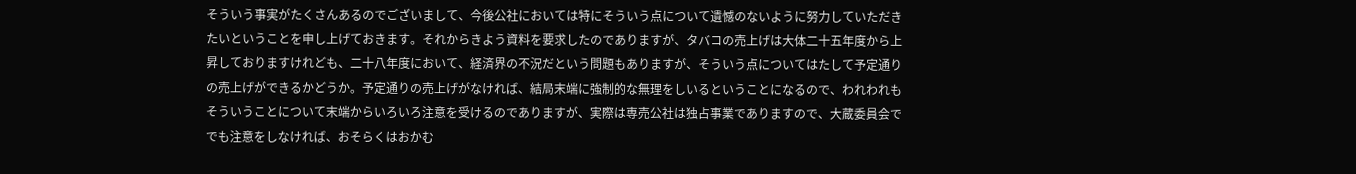そういう事実がたくさんあるのでございまして、今後公社においては特にそういう点について遺憾のないように努力していただきたいということを申し上げておきます。それからきよう資料を要求したのでありますが、タバコの売上げは大体二十五年度から上昇しておりますけれども、二十八年度において、経済界の不況だという問題もありますが、そういう点についてはたして予定通りの売上げができるかどうか。予定通りの売上げがなければ、結局末端に強制的な無理をしいるということになるので、われわれもそういうことについて末端からいろいろ注意を受けるのでありますが、実際は専売公社は独占事業でありますので、大蔵委員会ででも注意をしなければ、おそらくはおかむ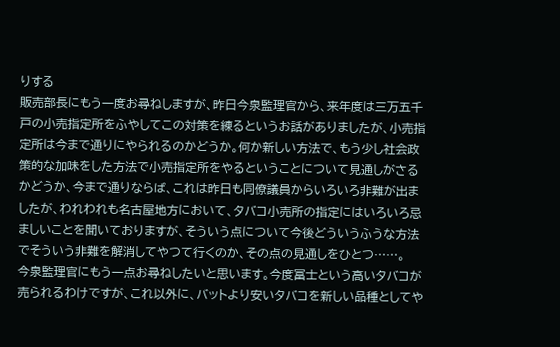りする
販売部長にもう一度お尋ねしますが、昨日今泉監理官から、来年度は三万五千戸の小売指定所をふやしてこの対策を練るというお話がありましたが、小売指定所は今まで通りにやられるのかどうか。何か新しい方法で、もう少し社会政策的な加味をした方法で小売指定所をやるということについて見通しがさるかどうか、今まで通りならば、これは昨日も同僚議員からいろいろ非難が出ましたが、われわれも名古屋地方において、タバコ小売所の指定にはいろいろ忌ましいことを聞いておりますが、そういう点について今後どういうふうな方法でそういう非難を解消してやつて行くのか、その点の見通しをひとつ……。
今泉監理官にもう一点お尋ねしたいと思います。今度冨士という高いタバコが売られるわけですが、これ以外に、バットより安いタバコを新しい品種としてや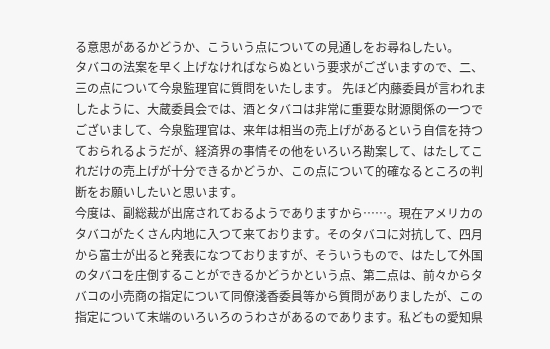る意思があるかどうか、こういう点についての見通しをお尋ねしたい。
タバコの法案を早く上げなければならぬという要求がございますので、二、三の点について今泉監理官に質問をいたします。 先ほど内藤委員が言われましたように、大蔵委員会では、酒とタバコは非常に重要な財源関係の一つでございまして、今泉監理官は、来年は相当の売上げがあるという自信を持つておられるようだが、経済界の事情その他をいろいろ勘案して、はたしてこれだけの売上げが十分できるかどうか、この点について的確なるところの判断をお願いしたいと思います。
今度は、副総裁が出席されておるようでありますから……。現在アメリカのタバコがたくさん内地に入つて来ております。そのタバコに対抗して、四月から富士が出ると発表になつておりますが、そういうもので、はたして外国のタバコを庄倒することができるかどうかという点、第二点は、前々からタバコの小売商の指定について同僚淺香委員等から質問がありましたが、この指定について末端のいろいろのうわさがあるのであります。私どもの愛知県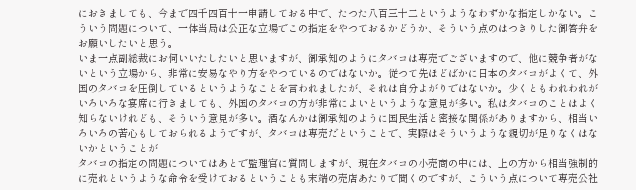におきましても、今まで四千四百十一申請しておる中で、たつた八百三十二というようなわずかな指定しかない。こういう問題について、一体当局は公正な立場でこの指定をやつておるかどうか、そういう点のはつきりした御答弁をお願いしたいと思う。
いま一点副総裁にお伺いいたしたいと思いますが、御承知のようにタバコは専売でございますので、他に競争者がないという立場から、非常に安易なやり方をやつているのではないか。従つて先ほどばかに日本のタバコがよくて、外国のタバコを圧倒しているというようなことを言われましたが、それは自分よがりではないか。少くともわれわれがいろいろな宴席に行きましても、外国のタバコの方が非常によいというような意見が多い。私はタバコのことはよく知らないけれども、そういう意見が多い。酒なんかは御承知のように国民生活と密接な関係がありますから、相当いろいろの苦心もしておられるようですが、タバコは専売だということで、実際はそういうような親切が足りなくはないかということが
タバコの指定の問題についてはあとで監理官に質問しますが、現在タバコの小売商の中には、上の方から相当強制的に売れというような命令を受けておるということも末端の売店あたりで聞くのですが、こういう点について専売公社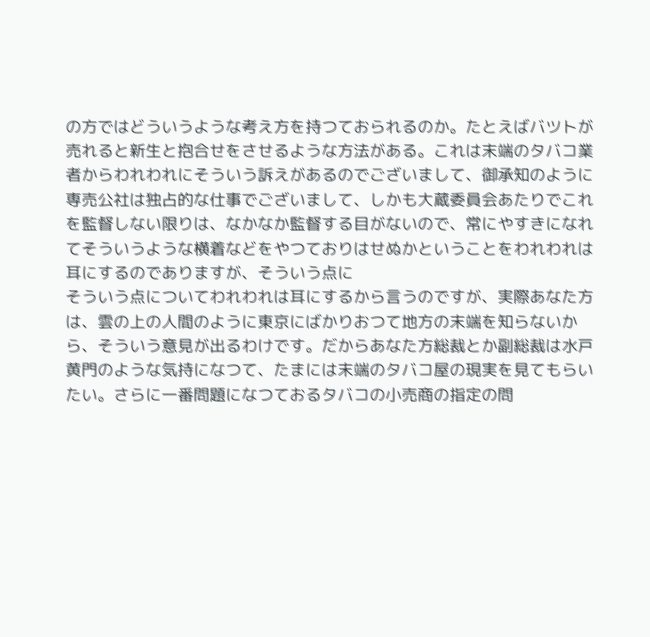の方ではどういうような考え方を持つておられるのか。たとえばバツトが売れると新生と抱合せをさせるような方法がある。これは末端のタバコ業者からわれわれにそういう訴えがあるのでございまして、御承知のように専売公社は独占的な仕事でございまして、しかも大蔵委員会あたりでこれを監督しない限りは、なかなか監督する目がないので、常にやすきになれてそういうような横着などをやつておりはせぬかということをわれわれは耳にするのでありますが、そういう点に
そういう点についてわれわれは耳にするから言うのですが、実際あなた方は、雲の上の人間のように東京にばかりおつて地方の末端を知らないから、そういう意見が出るわけです。だからあなた方総裁とか副総裁は水戸黄門のような気持になつて、たまには末端のタバコ屋の現実を見てもらいたい。さらに一番問題になつておるタバコの小売商の指定の問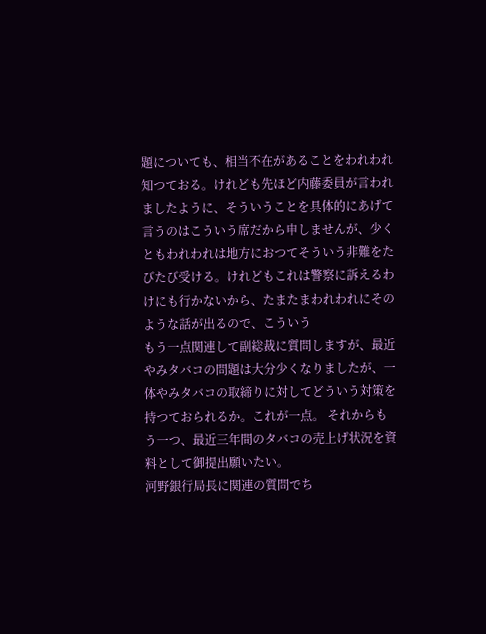題についても、相当不在があることをわれわれ知つておる。けれども先ほど内藤委員が言われましたように、そういうことを具体的にあげて言うのはこういう席だから申しませんが、少くともわれわれは地方におつてそういう非難をたびたび受ける。けれどもこれは警察に訴えるわけにも行かないから、たまたまわれわれにそのような話が出るので、こういう
もう一点関連して副総裁に質問しますが、最近やみタバコの問題は大分少くなりましたが、一体やみタバコの取締りに対してどういう対策を持つておられるか。これが一点。 それからもう一つ、最近三年間のタバコの売上げ状況を資料として御提出願いたい。
河野銀行局長に関連の質問でち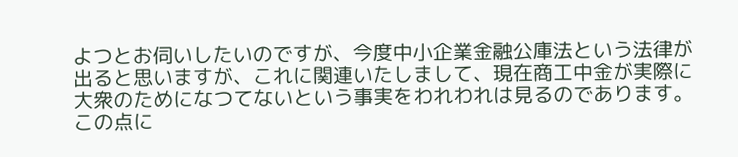よつとお伺いしたいのですが、今度中小企業金融公庫法という法律が出ると思いますが、これに関連いたしまして、現在商工中金が実際に大衆のためになつてないという事実をわれわれは見るのであります。この点に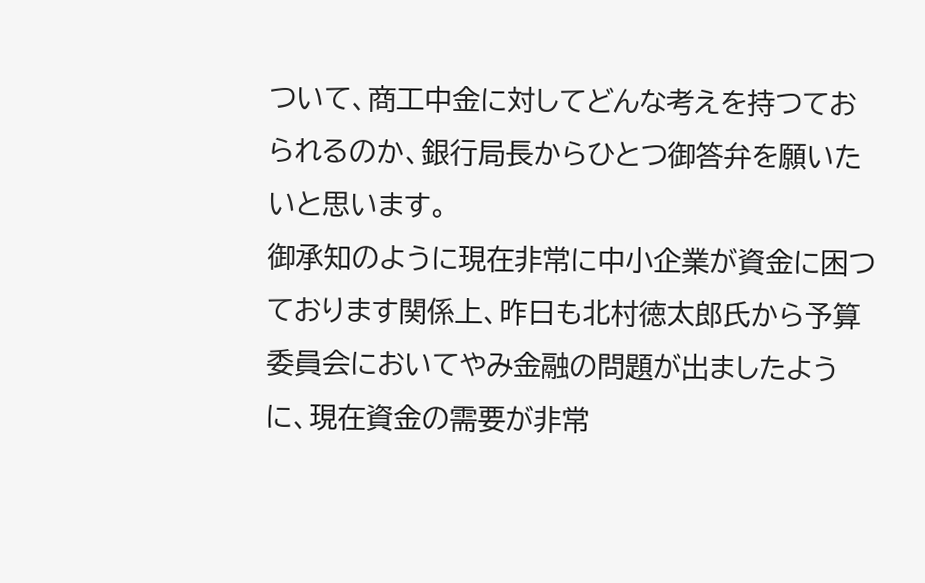ついて、商工中金に対してどんな考えを持つておられるのか、銀行局長からひとつ御答弁を願いたいと思います。
御承知のように現在非常に中小企業が資金に困つております関係上、昨日も北村徳太郎氏から予算委員会においてやみ金融の問題が出ましたように、現在資金の需要が非常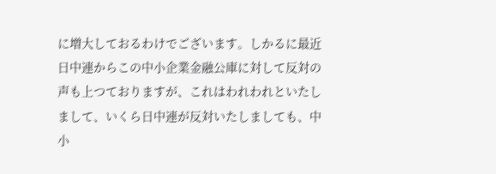に増大しておるわけでございます。しかるに最近日中連からこの中小企業金融公庫に対して反対の声も上つておりますが、これはわれわれといたしまして、いくら日中連が反対いたしましても、中小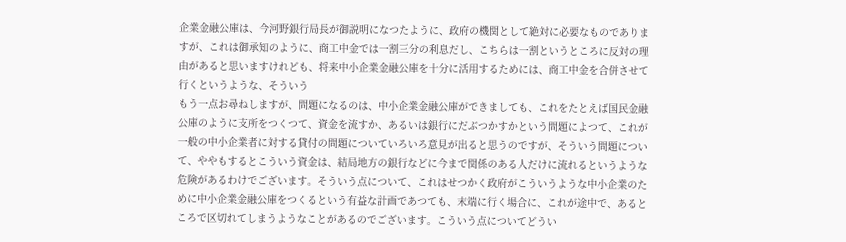企業金融公庫は、今河野銀行局長が御説明になつたように、政府の機関として絶対に必要なものでありますが、これは御承知のように、商工中金では一割三分の利息だし、こちらは一割というところに反対の理由があると思いますけれども、将来中小企業金融公庫を十分に活用するためには、商工中金を合併させて行くというような、そういう
もう一点お尋ねしますが、問題になるのは、中小企業金融公庫ができましても、これをたとえば国民金融公庫のように支所をつくつて、資金を流すか、あるいは銀行にだぶつかすかという問題によつて、これが一般の中小企業者に対する貸付の問題についていろいろ意見が出ると思うのですが、そういう問題について、ややもするとこういう資金は、結局地方の銀行などに今まで関係のある人だけに流れるというような危険があるわけでございます。そういう点について、これはせつかく政府がこういうような中小企業のために中小企業金融公庫をつくるという有益な計画であつても、末端に行く場合に、これが途中で、あるところで区切れてしまうようなことがあるのでございます。こういう点についてどうい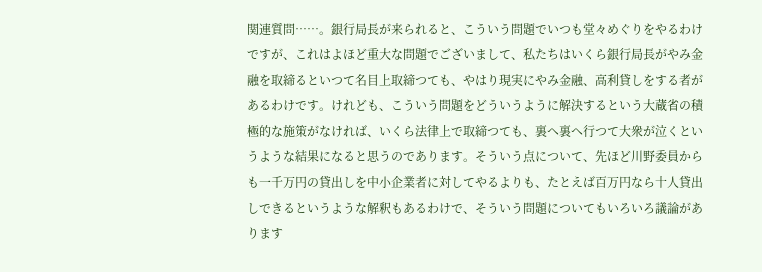関連質問……。銀行局長が来られると、こういう問題でいつも堂々めぐりをやるわけですが、これはよほど重大な問題でございまして、私たちはいくら銀行局長がやみ金融を取締るといつて名目上取締つても、やはり現実にやみ金融、高利貸しをする者があるわけです。けれども、こういう問題をどういうように解決するという大蔵省の積極的な施策がなければ、いくら法律上で取締つても、裏へ裏へ行つて大衆が泣くというような結果になると思うのであります。そういう点について、先ほど川野委員からも一千万円の貸出しを中小企業者に対してやるよりも、たとえば百万円なら十人貸出しできるというような解釈もあるわけで、そういう問題についてもいろいろ議論があります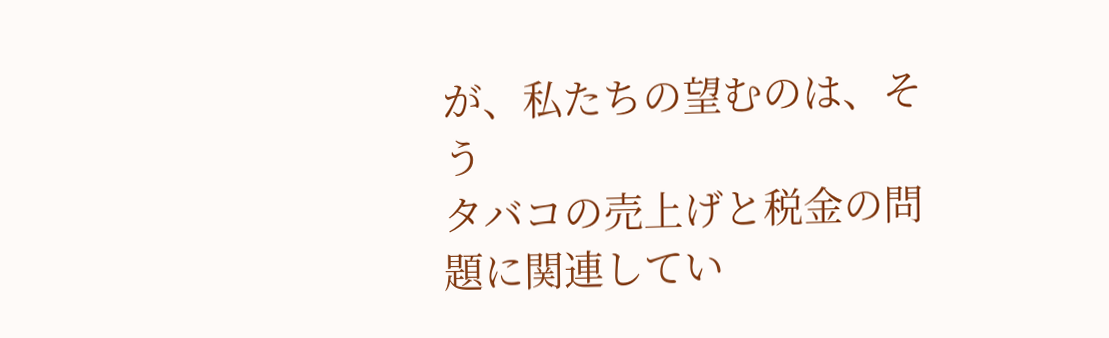が、私たちの望むのは、そう
タバコの売上げと税金の問題に関連してい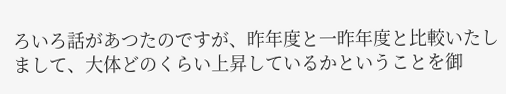ろいろ話があつたのですが、昨年度と一昨年度と比較いたしまして、大体どのくらい上昇しているかということを御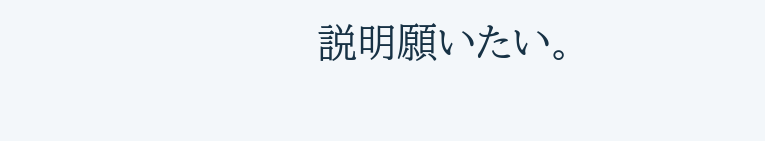説明願いたい。